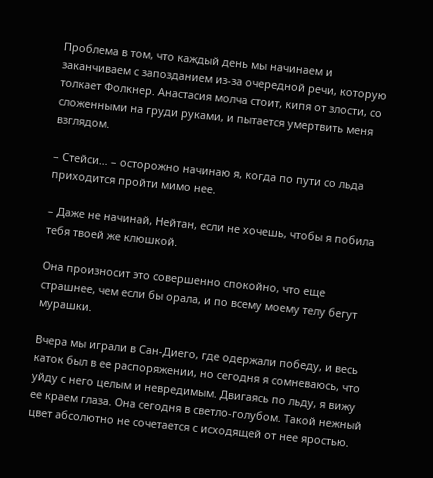Проблема в том, что каждый день мы начинаем и заканчиваем с запозданием из-за очередной речи, которую толкает Фолкнер. Анастасия молча стоит, кипя от злости, со сложенными на груди руками, и пытается умертвить меня взглядом.

– Стейси… – осторожно начинаю я, когда по пути со льда приходится пройти мимо нее.

– Даже не начинай, Нейтан, если не хочешь, чтобы я побила тебя твоей же клюшкой.

Она произносит это совершенно спокойно, что еще страшнее, чем если бы орала, и по всему моему телу бегут мурашки.

Вчера мы играли в Сан-Диего, где одержали победу, и весь каток был в ее распоряжении, но сегодня я сомневаюсь, что уйду с него целым и невредимым. Двигаясь по льду, я вижу ее краем глаза. Она сегодня в светло-голубом. Такой нежный цвет абсолютно не сочетается с исходящей от нее яростью.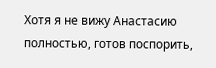Хотя я не вижу Анастасию полностью, готов поспорить,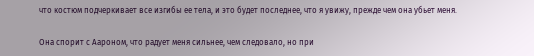что костюм подчеркивает все изгибы ее тела, и это будет последнее, что я увижу, прежде чем она убьет меня.

Она спорит с Аароном, что радует меня сильнее, чем следовало, но при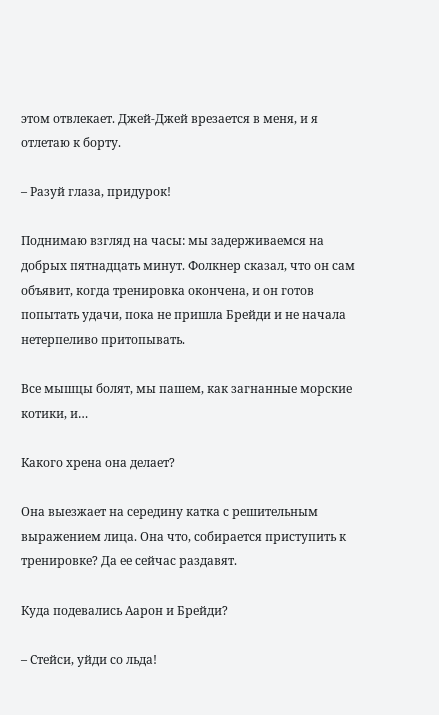этом отвлекает. Джей-Джей врезается в меня, и я отлетаю к борту.

– Разуй глаза, придурок!

Поднимаю взгляд на часы: мы задерживаемся на добрых пятнадцать минут. Фолкнер сказал, что он сам объявит, когда тренировка окончена, и он готов попытать удачи, пока не пришла Брейди и не начала нетерпеливо притопывать.

Все мышцы болят, мы пашем, как загнанные морские котики, и…

Какого хрена она делает?

Она выезжает на середину катка с решительным выражением лица. Она что, собирается приступить к тренировке? Да ее сейчас раздавят.

Куда подевались Аарон и Брейди?

– Стейси, уйди со льда!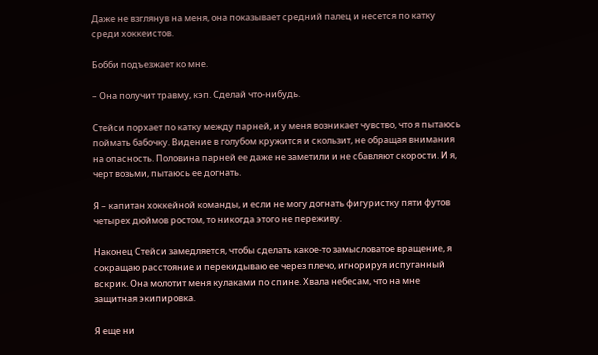Даже не взглянув на меня, она показывает средний палец и несется по катку среди хоккеистов.

Бобби подъезжает ко мне.

– Она получит травму, кэп. Сделай что-нибудь.

Стейси порхает по катку между парней, и у меня возникает чувство, что я пытаюсь поймать бабочку. Видение в голубом кружится и скользит, не обращая внимания на опасность. Половина парней ее даже не заметили и не сбавляют скорости. И я, черт возьми, пытаюсь ее догнать.

Я – капитан хоккейной команды, и если не могу догнать фигуристку пяти футов четырех дюймов ростом, то никогда этого не переживу.

Наконец Стейси замедляется, чтобы сделать какое-то замысловатое вращение, я сокращаю расстояние и перекидываю ее через плечо, игнорируя испуганный вскрик. Она молотит меня кулаками по спине. Хвала небесам, что на мне защитная экипировка.

Я еще ни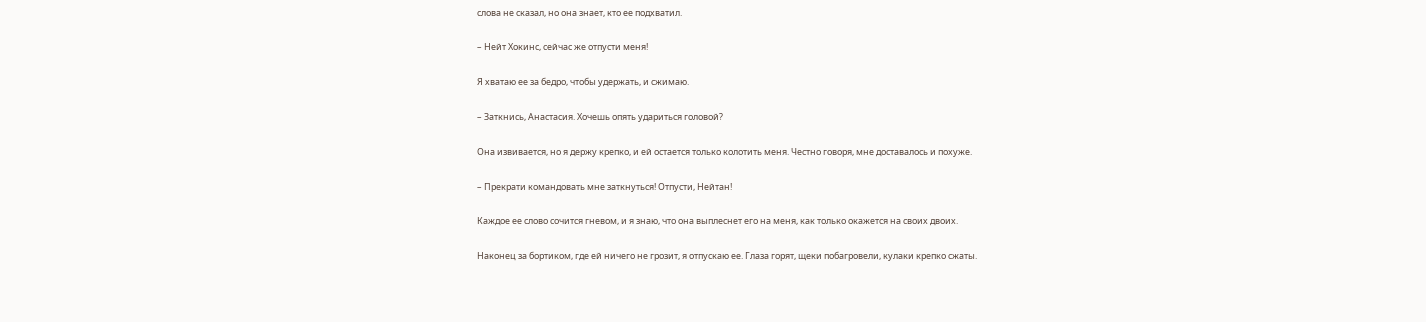слова не сказал, но она знает, кто ее подхватил.

– Нейт Хокинс, сейчас же отпусти меня!

Я хватаю ее за бедро, чтобы удержать, и сжимаю.

– Заткнись, Анастасия. Хочешь опять удариться головой?

Она извивается, но я держу крепко, и ей остается только колотить меня. Честно говоря, мне доставалось и похуже.

– Прекрати командовать мне заткнуться! Отпусти, Нейтан!

Каждое ее слово сочится гневом, и я знаю, что она выплеснет его на меня, как только окажется на своих двоих.

Наконец за бортиком, где ей ничего не грозит, я отпускаю ее. Глаза горят, щеки побагровели, кулаки крепко сжаты.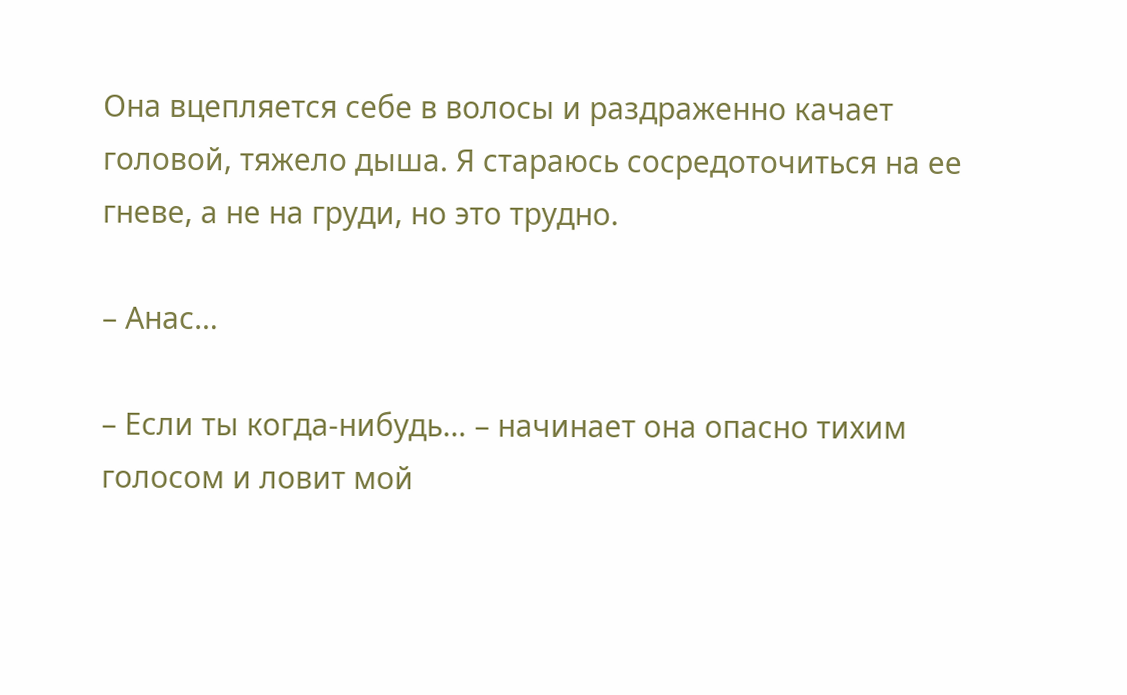Она вцепляется себе в волосы и раздраженно качает головой, тяжело дыша. Я стараюсь сосредоточиться на ее гневе, а не на груди, но это трудно.

– Анас…

– Если ты когда-нибудь… – начинает она опасно тихим голосом и ловит мой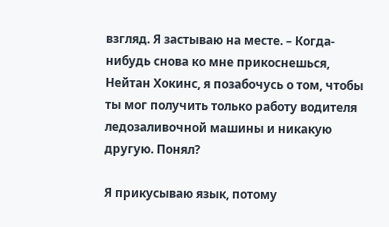взгляд. Я застываю на месте. – Когда-нибудь снова ко мне прикоснешься, Нейтан Хокинс, я позабочусь о том, чтобы ты мог получить только работу водителя ледозаливочной машины и никакую другую. Понял?

Я прикусываю язык, потому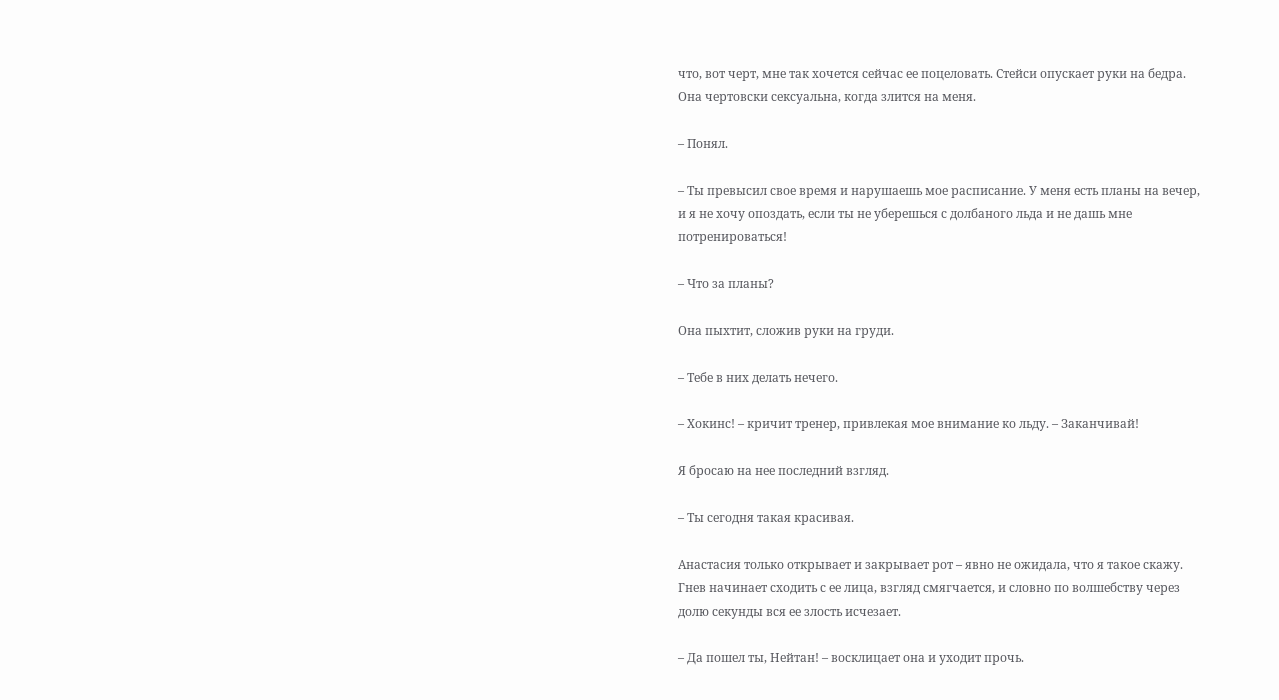что, вот черт, мне так хочется сейчас ее поцеловать. Стейси опускает руки на бедра. Она чертовски сексуальна, когда злится на меня.

– Понял.

– Ты превысил свое время и нарушаешь мое расписание. У меня есть планы на вечер, и я не хочу опоздать, если ты не уберешься с долбаного льда и не дашь мне потренироваться!

– Что за планы?

Она пыхтит, сложив руки на груди.

– Тебе в них делать нечего.

– Хокинс! – кричит тренер, привлекая мое внимание ко льду. – Заканчивай!

Я бросаю на нее последний взгляд.

– Ты сегодня такая красивая.

Анастасия только открывает и закрывает рот – явно не ожидала, что я такое скажу. Гнев начинает сходить с ее лица, взгляд смягчается, и словно по волшебству через долю секунды вся ее злость исчезает.

– Да пошел ты, Нейтан! – восклицает она и уходит прочь.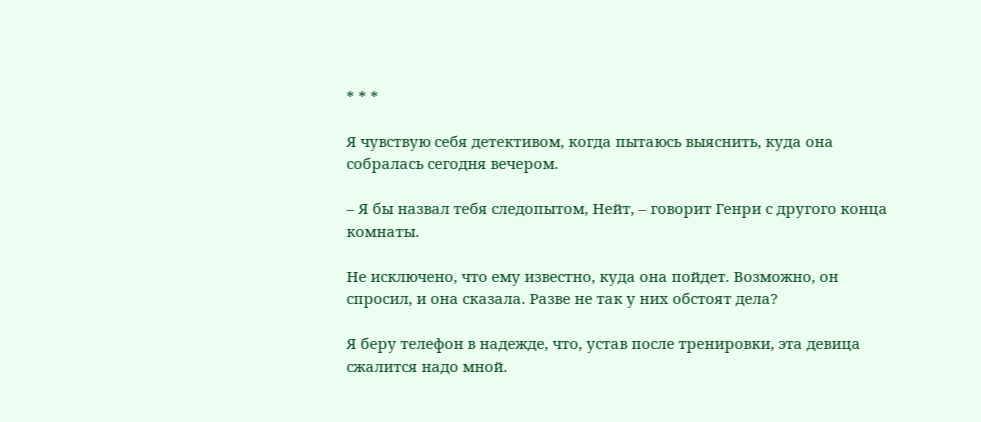* * *

Я чувствую себя детективом, когда пытаюсь выяснить, куда она собралась сегодня вечером.

– Я бы назвал тебя следопытом, Нейт, – говорит Генри с другого конца комнаты.

Не исключено, что ему известно, куда она пойдет. Возможно, он спросил, и она сказала. Разве не так у них обстоят дела?

Я беру телефон в надежде, что, устав после тренировки, эта девица сжалится надо мной.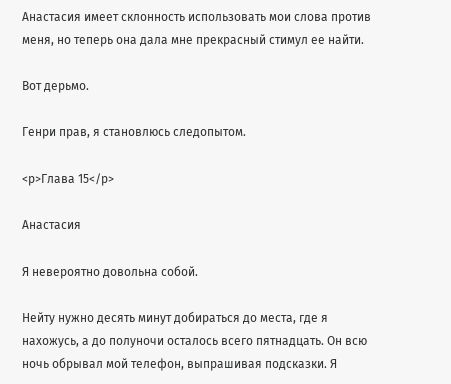Анастасия имеет склонность использовать мои слова против меня, но теперь она дала мне прекрасный стимул ее найти.

Вот дерьмо.

Генри прав, я становлюсь следопытом.

<p>Глава 15</p>

Анастасия

Я невероятно довольна собой.

Нейту нужно десять минут добираться до места, где я нахожусь, а до полуночи осталось всего пятнадцать. Он всю ночь обрывал мой телефон, выпрашивая подсказки. Я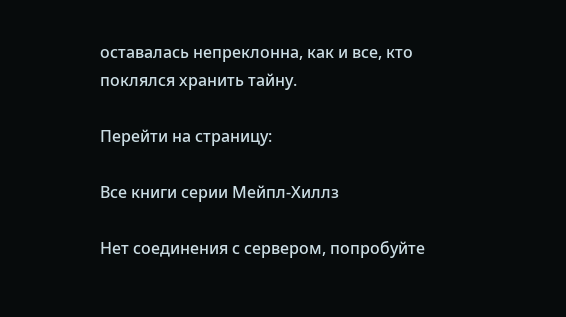оставалась непреклонна, как и все, кто поклялся хранить тайну.

Перейти на страницу:

Все книги серии Мейпл-Хиллз

Нет соединения с сервером, попробуйте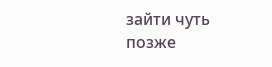зайти чуть позже